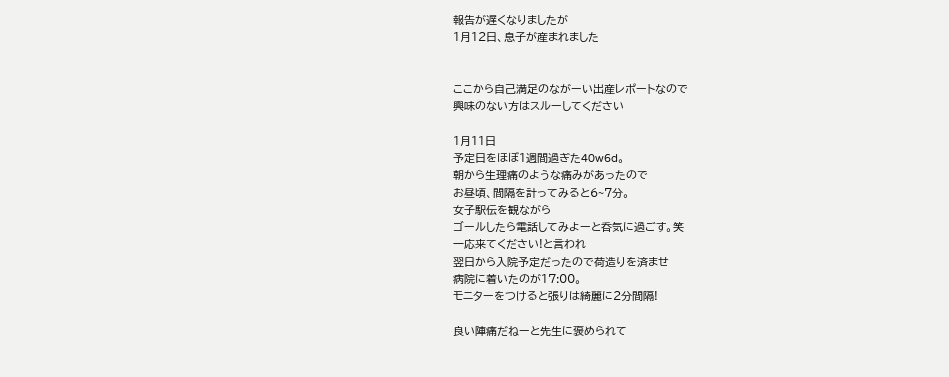報告が遅くなりましたが
1月12日、息子が産まれました


ここから自己満足のながーい出産レポートなので
興味のない方はスルーしてください

1月11日
予定日をほぼ1週間過ぎた40w6d。
朝から生理痛のような痛みがあったので
お昼頃、間隔を計ってみると6~7分。
女子駅伝を観ながら
ゴールしたら電話してみよーと呑気に過ごす。笑
一応来てください!と言われ
翌日から入院予定だったので荷造りを済ませ
病院に着いたのが17:00。
モニターをつけると張りは綺麗に2分間隔!

良い陣痛だねーと先生に褒められて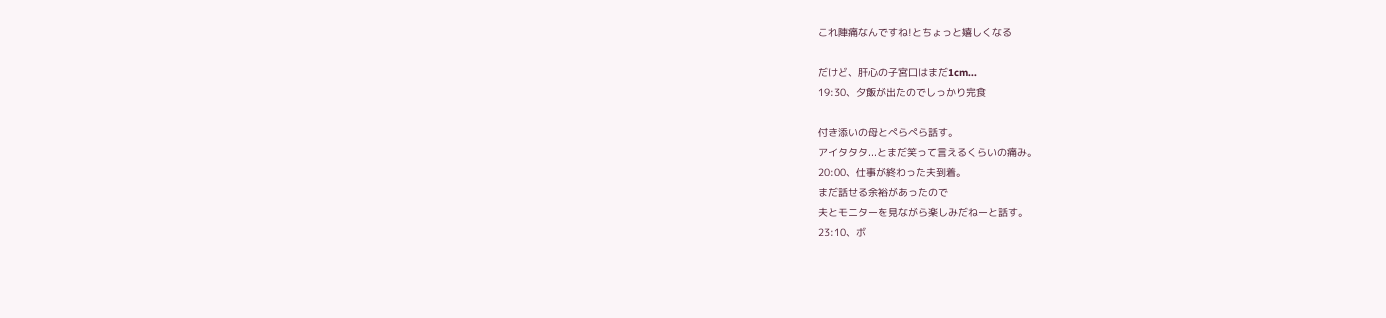これ陣痛なんですね!とちょっと嬉しくなる

だけど、肝心の子宮口はまだ1cm...
19:30、夕飯が出たのでしっかり完食

付き添いの母とぺらぺら話す。
アイタタタ...とまだ笑って言えるくらいの痛み。
20:00、仕事が終わった夫到着。
まだ話せる余裕があったので
夫とモニターを見ながら楽しみだねーと話す。
23:10、ボ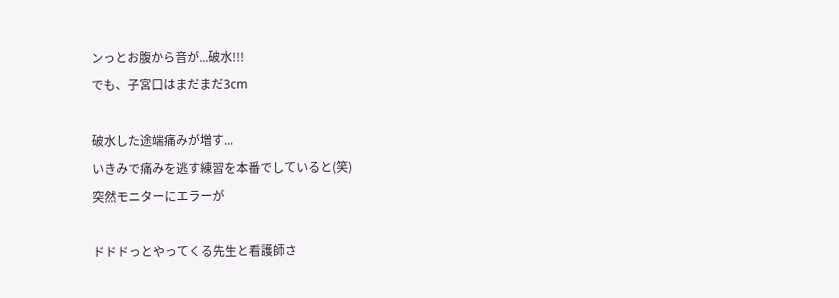ンっとお腹から音が...破水!!!
でも、子宮口はまだまだ3cm

破水した途端痛みが増す...
いきみで痛みを逃す練習を本番でしていると(笑)
突然モニターにエラーが

ドドドっとやってくる先生と看護師さ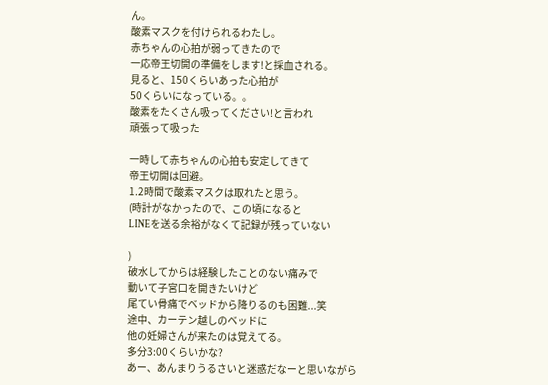ん。
酸素マスクを付けられるわたし。
赤ちゃんの心拍が弱ってきたので
一応帝王切開の準備をします!と採血される。
見ると、150くらいあった心拍が
50くらいになっている。。
酸素をたくさん吸ってください!と言われ
頑張って吸った

一時して赤ちゃんの心拍も安定してきて
帝王切開は回避。
1.2時間で酸素マスクは取れたと思う。
(時計がなかったので、この頃になると
LINEを送る余裕がなくて記録が残っていない

)
破水してからは経験したことのない痛みで
動いて子宮口を開きたいけど
尾てい骨痛でベッドから降りるのも困難...笑
途中、カーテン越しのベッドに
他の妊婦さんが来たのは覚えてる。
多分3:00くらいかな?
あー、あんまりうるさいと迷惑だなーと思いながら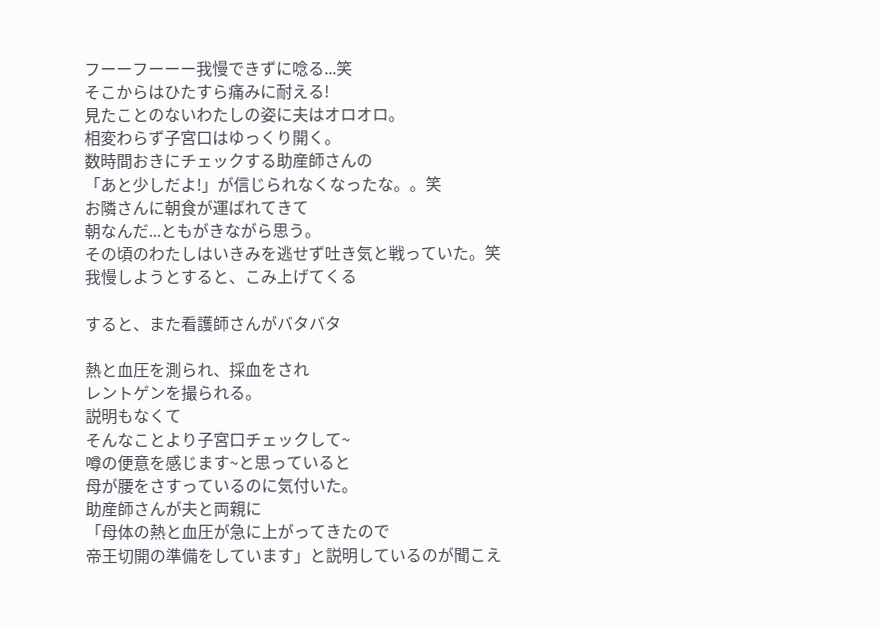フーーフーーー我慢できずに唸る...笑
そこからはひたすら痛みに耐える!
見たことのないわたしの姿に夫はオロオロ。
相変わらず子宮口はゆっくり開く。
数時間おきにチェックする助産師さんの
「あと少しだよ!」が信じられなくなったな。。笑
お隣さんに朝食が運ばれてきて
朝なんだ...ともがきながら思う。
その頃のわたしはいきみを逃せず吐き気と戦っていた。笑
我慢しようとすると、こみ上げてくる

すると、また看護師さんがバタバタ

熱と血圧を測られ、採血をされ
レントゲンを撮られる。
説明もなくて
そんなことより子宮口チェックして~
噂の便意を感じます~と思っていると
母が腰をさすっているのに気付いた。
助産師さんが夫と両親に
「母体の熱と血圧が急に上がってきたので
帝王切開の準備をしています」と説明しているのが聞こえ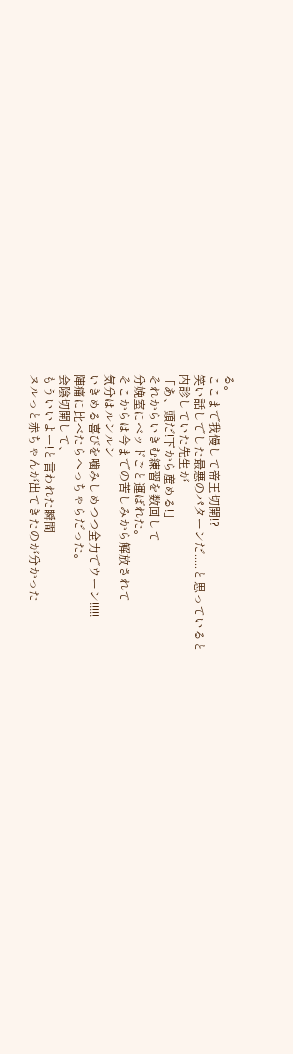る。
ここまで我慢して帝王切開!?
笑い話しでした最悪のパターンだ.....と思っていると
内診していた先生が
「あ、頭だ!下から産める!」
それからいきむ練習を数回して
分娩室にベッドごと運ばれた。
そこからは今までの苦しみから解放されて
気分はルンルン
いきめる喜びを噛みしめつつ全力でウーン!!!!!
陣痛に比べたらへっちゃらだった。
会陰切開して、
もういいよー!と言われた瞬間
ヌルっと赤ちゃんが出てきたのが分かった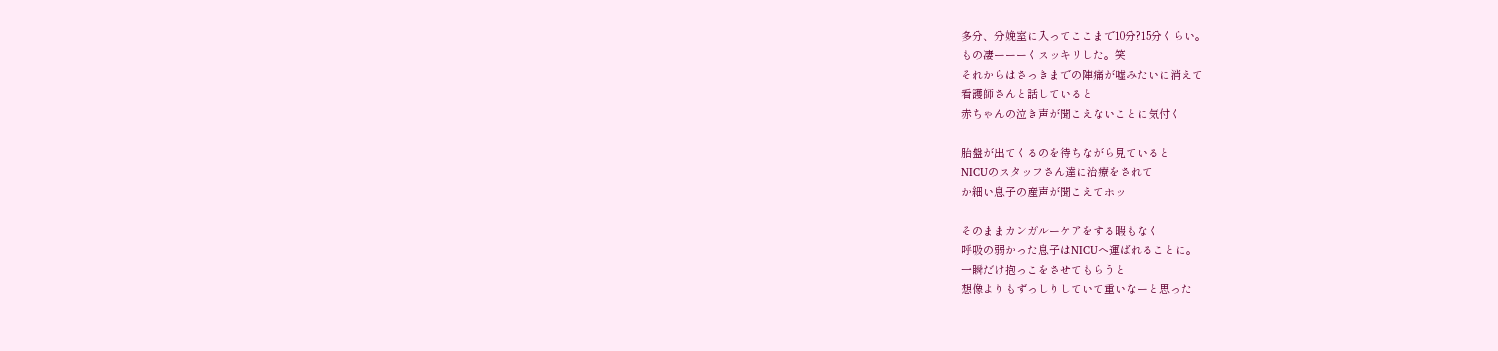多分、分娩室に入ってここまで10分?15分くらい。
もの凄ーーーくスッキリした。笑
それからはさっきまでの陣痛が嘘みたいに消えて
看護師さんと話していると
赤ちゃんの泣き声が聞こえないことに気付く

胎盤が出てくるのを待ちながら見ていると
NICUのスタッフさん達に治療をされて
か細い息子の産声が聞こえてホッ

そのままカンガルーケアをする暇もなく
呼吸の弱かった息子はNICUへ運ばれることに。
一瞬だけ抱っこをさせてもらうと
想像よりもずっしりしていて重いなーと思った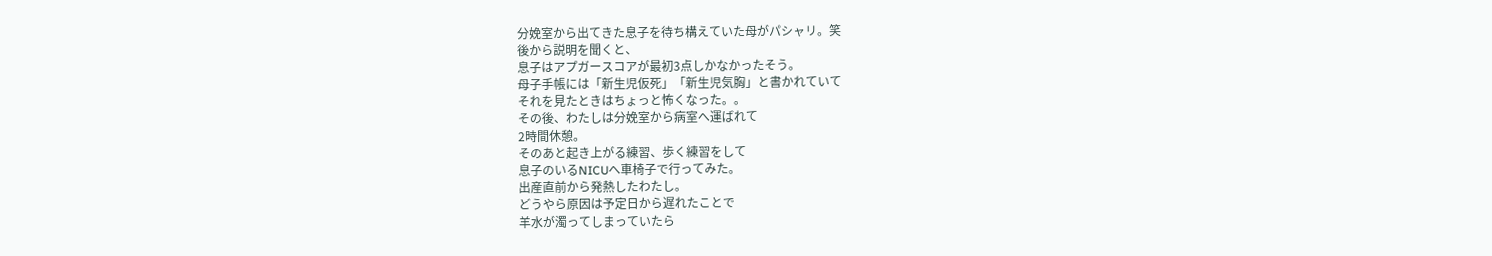分娩室から出てきた息子を待ち構えていた母がパシャリ。笑
後から説明を聞くと、
息子はアプガースコアが最初3点しかなかったそう。
母子手帳には「新生児仮死」「新生児気胸」と書かれていて
それを見たときはちょっと怖くなった。。
その後、わたしは分娩室から病室へ運ばれて
2時間休憩。
そのあと起き上がる練習、歩く練習をして
息子のいるNICUへ車椅子で行ってみた。
出産直前から発熱したわたし。
どうやら原因は予定日から遅れたことで
羊水が濁ってしまっていたら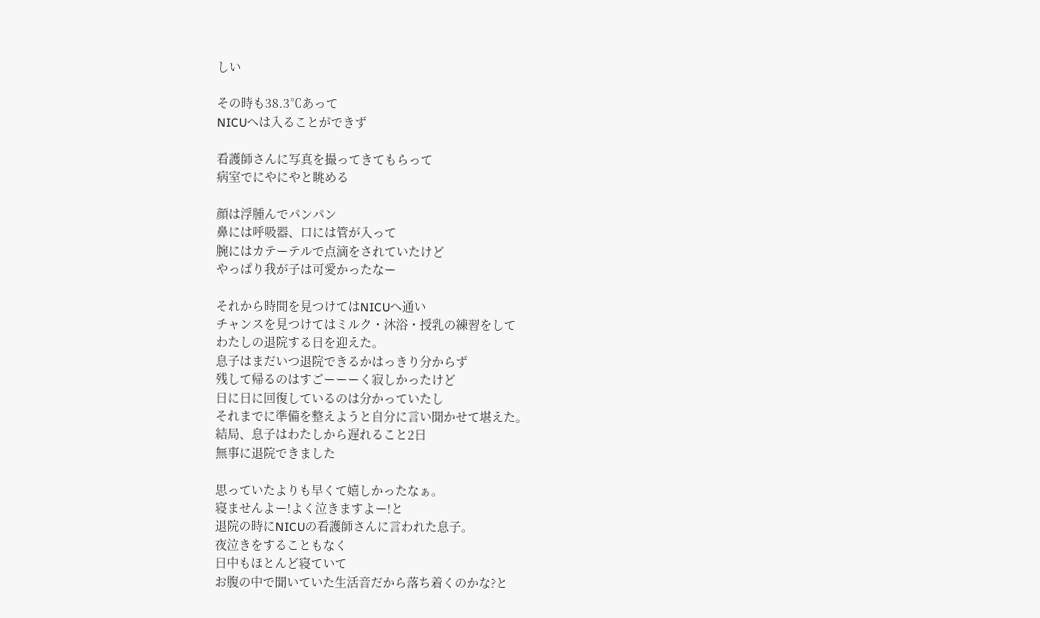しい

その時も38.3℃あって
NICUへは入ることができず

看護師さんに写真を撮ってきてもらって
病室でにやにやと眺める

顔は浮腫んでパンパン
鼻には呼吸器、口には管が入って
腕にはカテーテルで点滴をされていたけど
やっぱり我が子は可愛かったなー

それから時間を見つけてはNICUへ通い
チャンスを見つけてはミルク・沐浴・授乳の練習をして
わたしの退院する日を迎えた。
息子はまだいつ退院できるかはっきり分からず
残して帰るのはすごーーーく寂しかったけど
日に日に回復しているのは分かっていたし
それまでに準備を整えようと自分に言い聞かせて堪えた。
結局、息子はわたしから遅れること2日
無事に退院できました

思っていたよりも早くて嬉しかったなぁ。
寝ませんよー!よく泣きますよー!と
退院の時にNICUの看護師さんに言われた息子。
夜泣きをすることもなく
日中もほとんど寝ていて
お腹の中で聞いていた生活音だから落ち着くのかな?と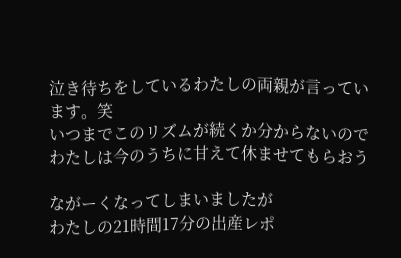泣き待ちをしているわたしの両親が言っています。笑
いつまでこのリズムが続くか分からないので
わたしは今のうちに甘えて休ませてもらおう

ながーくなってしまいましたが
わたしの21時間17分の出産レポ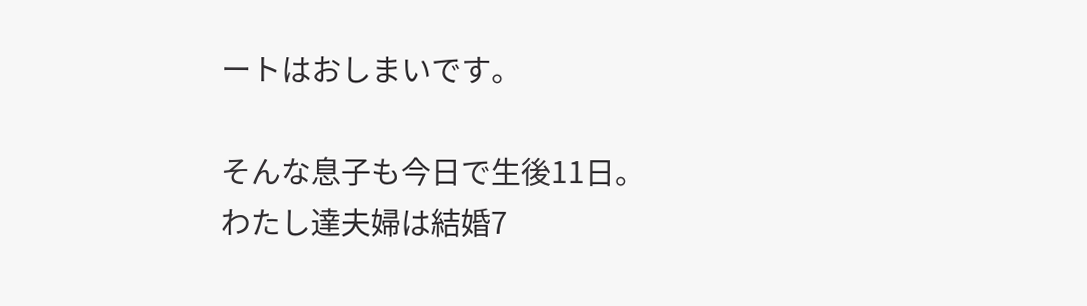ートはおしまいです。

そんな息子も今日で生後11日。
わたし達夫婦は結婚7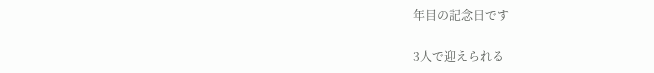年目の記念日です

3人で迎えられる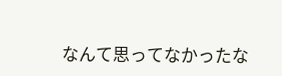なんて思ってなかったな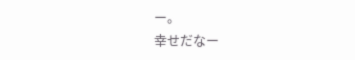ー。
幸せだなー